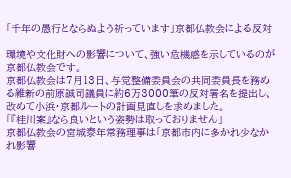「千年の愚行とならぬよう祈っています」京都仏教会による反対

環境や文化財への影響について、強い危機感を示しているのが京都仏教会です。
京都仏教会は7月13日、与党整備委員会の共同委員長を務める維新の前原誠司議員に約6万3000筆の反対署名を提出し、改めて小浜・京都ルートの計画見直しを求めました。
「『桂川案』なら良いという姿勢は取っておりません」
京都仏教会の宮城泰年常務理事は「京都市内に多かれ少なかれ影響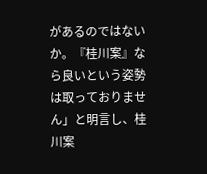があるのではないか。『桂川案』なら良いという姿勢は取っておりません」と明言し、桂川案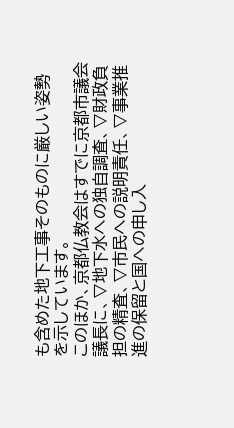も含めた地下工事そのものに厳しい姿勢を示しています。
このほか、京都仏教会はすでに京都市議会議長に、▽地下水への独自調査、▽財政負担の精査、▽市民への説明責任、▽事業推進の保留と国への申し入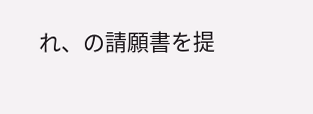れ、の請願書を提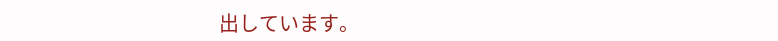出しています。